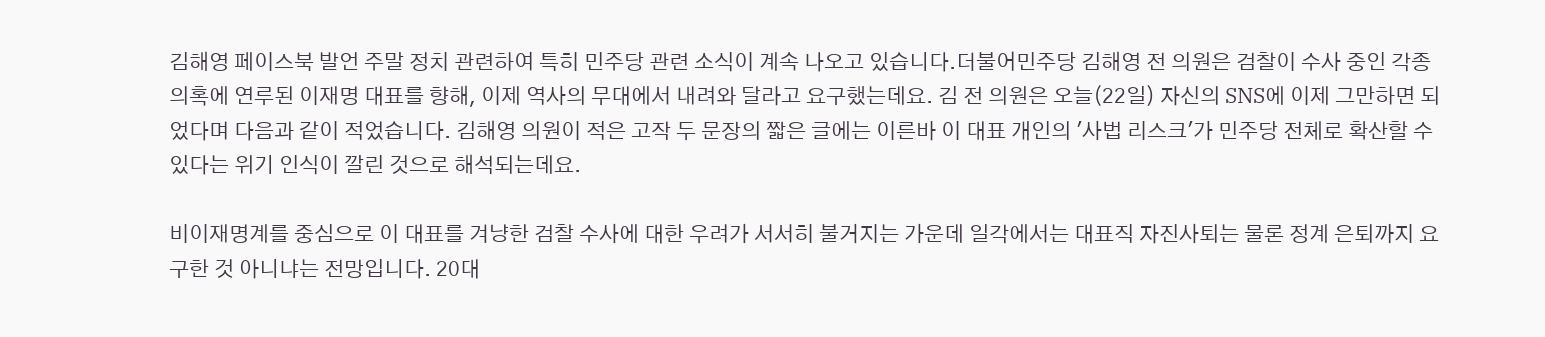김해영 페이스북 발언 주말 정치 관련하여 특히 민주당 관련 소식이 계속 나오고 있습니다.더불어민주당 김해영 전 의원은 검찰이 수사 중인 각종 의혹에 연루된 이재명 대표를 향해, 이제 역사의 무대에서 내려와 달라고 요구했는데요. 김 전 의원은 오늘(22일) 자신의 SNS에 이제 그만하면 되었다며 다음과 같이 적었습니다. 김해영 의원이 적은 고작 두 문장의 짧은 글에는 이른바 이 대표 개인의 '사법 리스크'가 민주당 전체로 확산할 수 있다는 위기 인식이 깔린 것으로 해석되는데요.

비이재명계를 중심으로 이 대표를 겨냥한 검찰 수사에 대한 우려가 서서히 불거지는 가운데 일각에서는 대표직 자진사퇴는 물론 정계 은퇴까지 요구한 것 아니냐는 전망입니다. 20대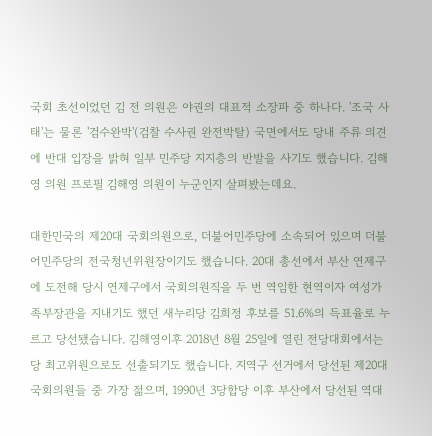국회 초선이었던 김 전 의원은 야권의 대표적 소장파 중 하나다. '조국 사태'는 물론 '검수완박'(검찰 수사권 완전박탈) 국면에서도 당내 주류 의견에 반대 입장을 밝혀 일부 민주당 지지층의 반발을 사기도 했습니다. 김해영 의원 프로필 김해영 의원이 누군인지 살펴봤는데요.

대한민국의 제20대 국회의원으로, 더불어민주당에 소속되어 있으며 더불어민주당의 전국청년위원장이기도 했습니다. 20대 총선에서 부산 연제구에 도전해 당시 연제구에서 국회의원직을 두 번 역임한 현역이자 여성가족부장관을 지내기도 했던 새누리당 김희정 후보를 51.6%의 득표율로 누르고 당선됐습니다. 김해영이후 2018년 8월 25일에 열린 전당대회에서는 당 최고위원으로도 선출되기도 했습니다. 지역구 선거에서 당선된 제20대 국회의원들 중 가장 젊으며, 1990년 3당합당 이후 부산에서 당선된 역대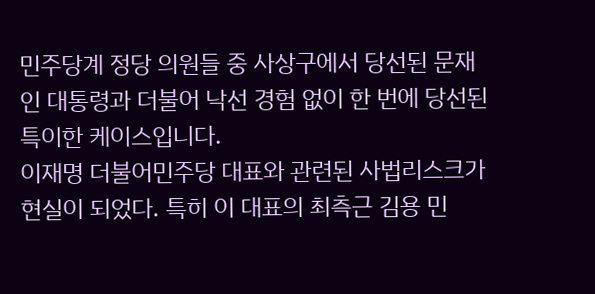민주당계 정당 의원들 중 사상구에서 당선된 문재인 대통령과 더불어 낙선 경험 없이 한 번에 당선된 특이한 케이스입니다.
이재명 더불어민주당 대표와 관련된 사법리스크가 현실이 되었다. 특히 이 대표의 최측근 김용 민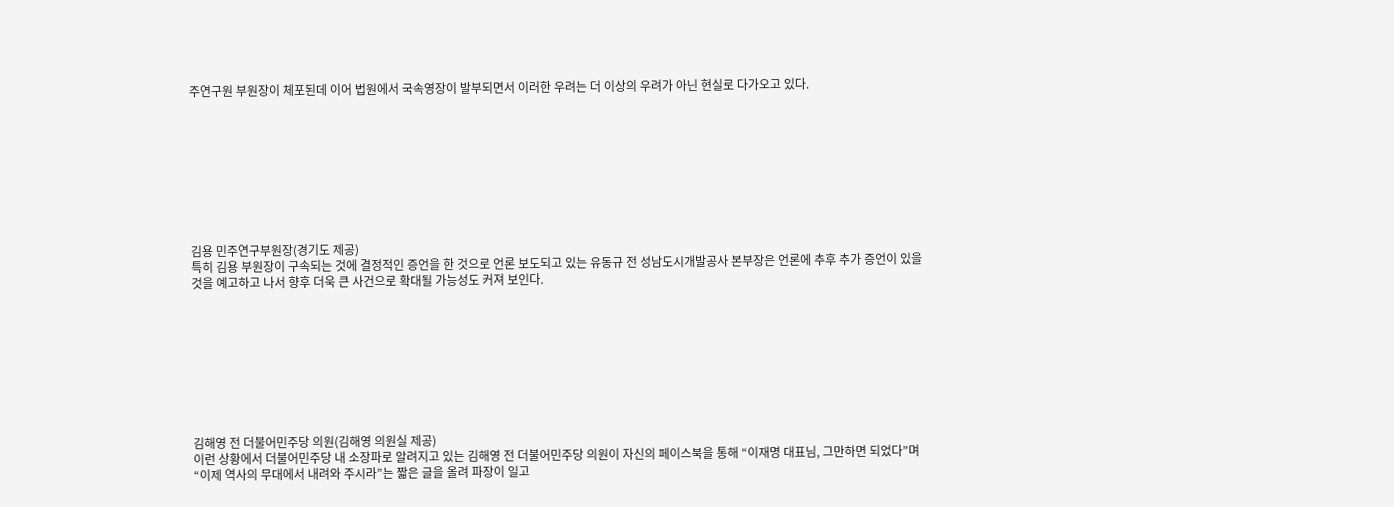주연구원 부원장이 체포된데 이어 법원에서 국속영장이 발부되면서 이러한 우려는 더 이상의 우려가 아닌 현실로 다가오고 있다.









김용 민주연구부원장(경기도 제공)
특히 김용 부원장이 구속되는 것에 결정적인 증언을 한 것으로 언론 보도되고 있는 유동규 전 성남도시개발공사 본부장은 언론에 추후 추가 증언이 있을 것을 예고하고 나서 향후 더욱 큰 사건으로 확대될 가능성도 커져 보인다.









김해영 전 더불어민주당 의원(김해영 의원실 제공)
이런 상황에서 더불어민주당 내 소장파로 알려지고 있는 김해영 전 더불어민주당 의원이 자신의 페이스북을 통해 “이재명 대표님, 그만하면 되었다”며 “이제 역사의 무대에서 내려와 주시라”는 짧은 글을 올려 파장이 일고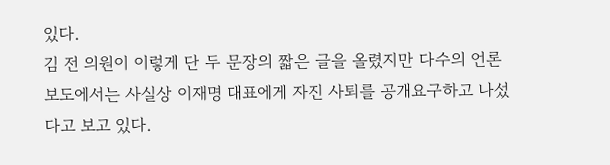있다.
김 전 의원이 이렇게 단 두 문장의 짧은 글을 올렸지만 다수의 언론 보도에서는 사실상 이재명 대표에게 자진 사퇴를 공개요구하고 나섰다고 보고 있다.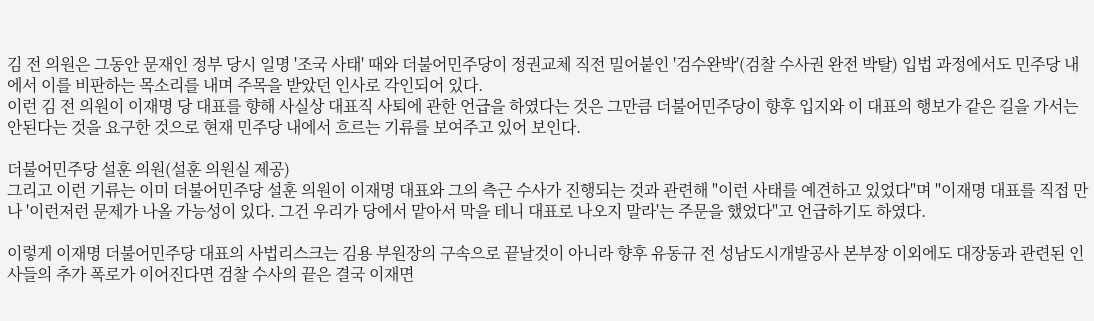김 전 의원은 그동안 문재인 정부 당시 일명 '조국 사태' 때와 더불어민주당이 정권교체 직전 밀어붙인 '검수완박'(검찰 수사권 완전 박탈) 입법 과정에서도 민주당 내에서 이를 비판하는 목소리를 내며 주목을 받았던 인사로 각인되어 있다.
이런 김 전 의원이 이재명 당 대표를 향해 사실상 대표직 사퇴에 관한 언급을 하였다는 것은 그만큼 더불어민주당이 향후 입지와 이 대표의 행보가 같은 길을 가서는 안된다는 것을 요구한 것으로 현재 민주당 내에서 흐르는 기류를 보여주고 있어 보인다.

더불어민주당 설훈 의원(설훈 의원실 제공)
그리고 이런 기류는 이미 더불어민주당 설훈 의원이 이재명 대표와 그의 측근 수사가 진행되는 것과 관련해 "이런 사태를 예견하고 있었다"며 "이재명 대표를 직접 만나 '이런저런 문제가 나올 가능성이 있다. 그건 우리가 당에서 맡아서 막을 테니 대표로 나오지 말라'는 주문을 했었다"고 언급하기도 하였다.

이렇게 이재명 더불어민주당 대표의 사법리스크는 김용 부원장의 구속으로 끝날것이 아니라 향후 유동규 전 성남도시개발공사 본부장 이외에도 대장동과 관련된 인사들의 추가 폭로가 이어진다면 검찰 수사의 끝은 결국 이재면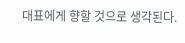대표에게 향할 것으로 생각된다.